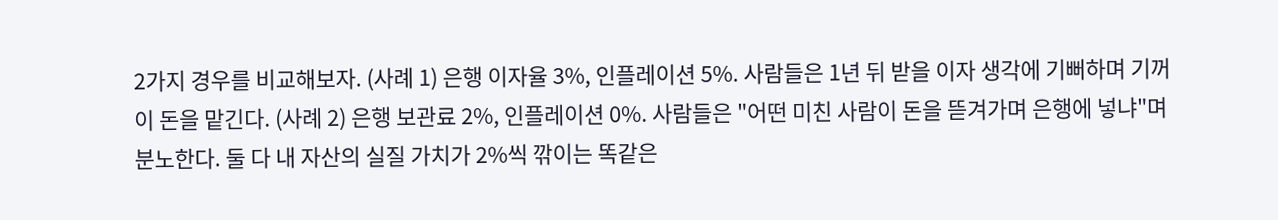2가지 경우를 비교해보자. (사례 1) 은행 이자율 3%, 인플레이션 5%. 사람들은 1년 뒤 받을 이자 생각에 기뻐하며 기꺼이 돈을 맡긴다. (사례 2) 은행 보관료 2%, 인플레이션 0%. 사람들은 "어떤 미친 사람이 돈을 뜯겨가며 은행에 넣냐"며 분노한다. 둘 다 내 자산의 실질 가치가 2%씩 깎이는 똑같은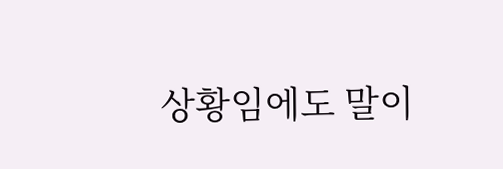상황임에도 말이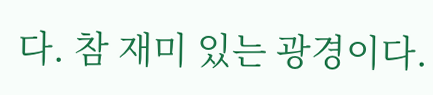다. 참 재미 있는 광경이다.